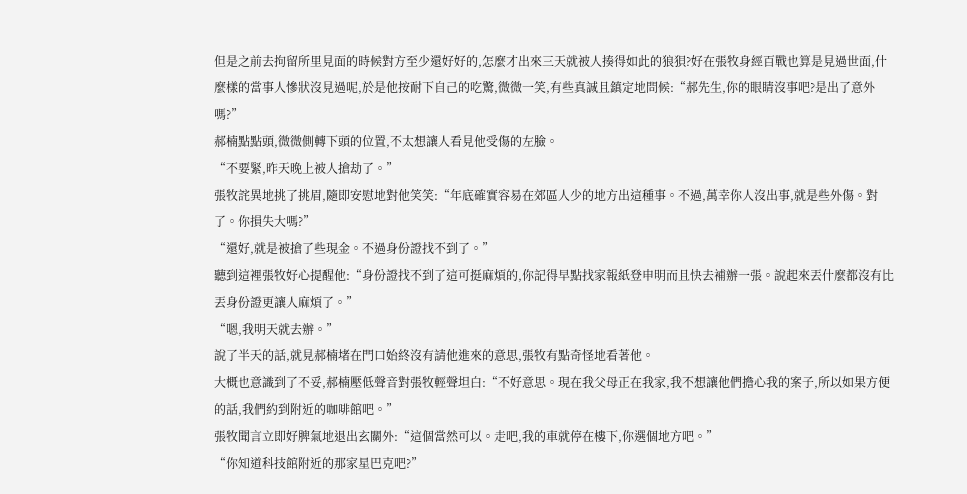但是之前去拘留所里見面的時候對方至少還好好的,怎麼才出來三天就被人揍得如此的狼狽?好在張牧身經百戰也算是見過世面,什麼樣的當事人慘狀沒見過呢,於是他按耐下自己的吃驚,微微一笑,有些真誠且鎮定地問候:“郝先生,你的眼睛沒事吧?是出了意外嗎?”
郝楠點點頭,微微側轉下頭的位置,不太想讓人看見他受傷的左臉。
“不要緊,昨天晚上被人搶劫了。”
張牧詫異地挑了挑眉,隨即安慰地對他笑笑:“年底確實容易在郊區人少的地方出這種事。不過,萬幸你人沒出事,就是些外傷。對了。你損失大嗎?”
“還好,就是被搶了些現金。不過身份證找不到了。”
聽到這裡張牧好心提醒他:“身份證找不到了這可挺麻煩的,你記得早點找家報紙登申明而且快去補辦一張。說起來丟什麼都沒有比丟身份證更讓人麻煩了。”
“嗯,我明天就去辦。”
說了半天的話,就見郝楠堵在門口始終沒有請他進來的意思,張牧有點奇怪地看著他。
大概也意識到了不妥,郝楠壓低聲音對張牧輕聲坦白:“不好意思。現在我父母正在我家,我不想讓他們擔心我的案子,所以如果方便的話,我們約到附近的咖啡館吧。”
張牧聞言立即好脾氣地退出玄關外:“這個當然可以。走吧,我的車就停在樓下,你選個地方吧。”
“你知道科技館附近的那家星巴克吧?”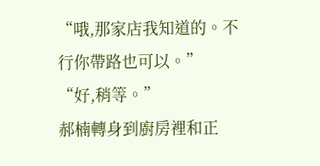“哦,那家店我知道的。不行你帶路也可以。”
“好,稍等。”
郝楠轉身到廚房裡和正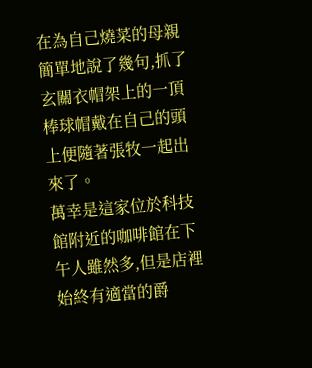在為自己燒菜的母親簡單地說了幾句,抓了玄關衣帽架上的一頂棒球帽戴在自己的頭上便隨著張牧一起出來了。
萬幸是這家位於科技館附近的咖啡館在下午人雖然多,但是店裡始終有適當的爵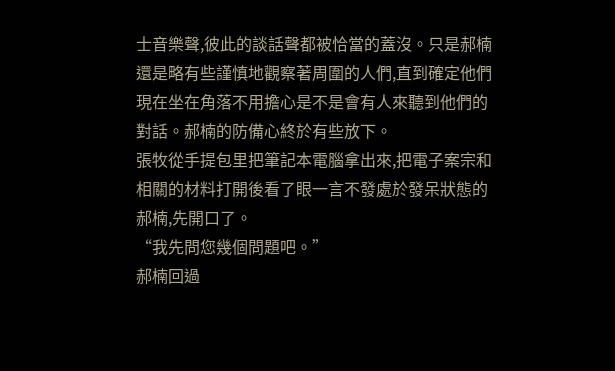士音樂聲,彼此的談話聲都被恰當的蓋沒。只是郝楠還是略有些謹慎地觀察著周圍的人們,直到確定他們現在坐在角落不用擔心是不是會有人來聽到他們的對話。郝楠的防備心終於有些放下。
張牧從手提包里把筆記本電腦拿出來,把電子案宗和相關的材料打開後看了眼一言不發處於發呆狀態的郝楠,先開口了。
“我先問您幾個問題吧。”
郝楠回過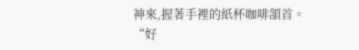神來,握著手裡的紙杯咖啡頷首。
“好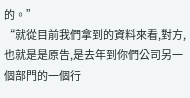的。”
“就從目前我們拿到的資料來看,對方,也就是是原告,是去年到你們公司另一個部門的一個行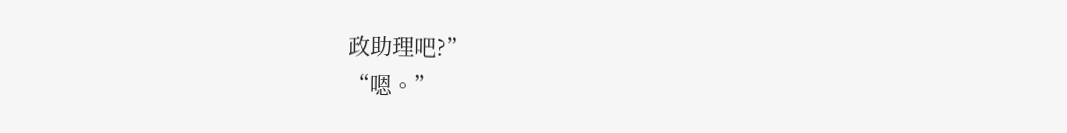政助理吧?”
“嗯。”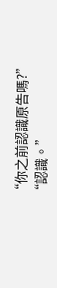“你之前認識原告嗎?”
“認識。”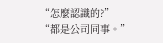“怎麼認識的?”
“都是公司同事。”